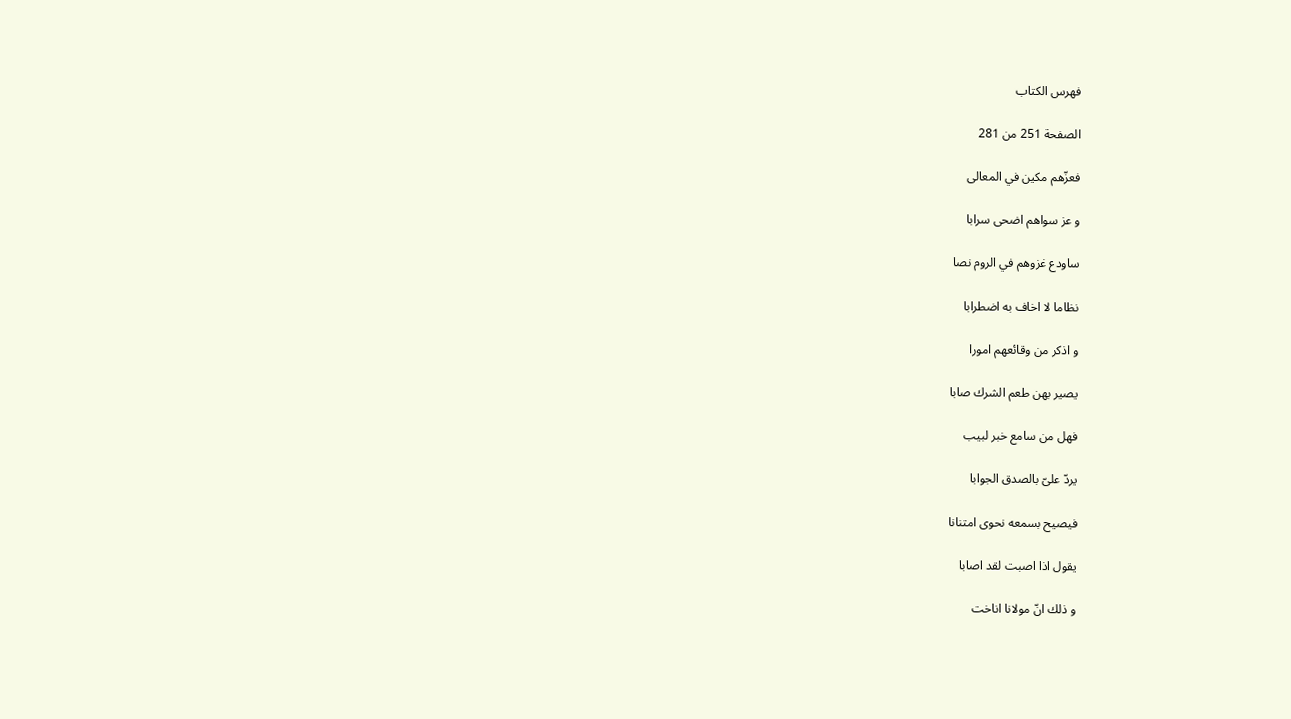فهرس الكتاب

الصفحة 251 من 281

فعزّهم مكين في المعالى

و عز سواهم اضحى سرابا

ساودع غزوهم في الروم نصا

نظاما لا اخاف به اضطرابا

و اذكر من وقائعهم امورا

يصير بهن طعم الشرك صابا

فهل من سامع خبر لبيب

يردّ علىّ بالصدق الجوابا

فيصيح بسمعه نحوى امتنانا

يقول اذا اصبت لقد اصابا

و ذلك انّ مولانا اناخت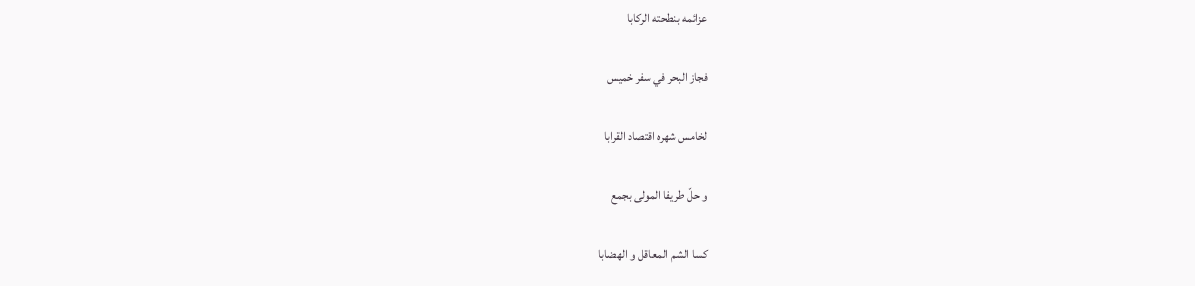عزائمه بنطحته الركابا

فجاز البحر في سفر خميس

لخامس شهره اقتصاد القرابا

و حلّ طريفا المولى بجمع

كسا الشم المعاقل و الهضابا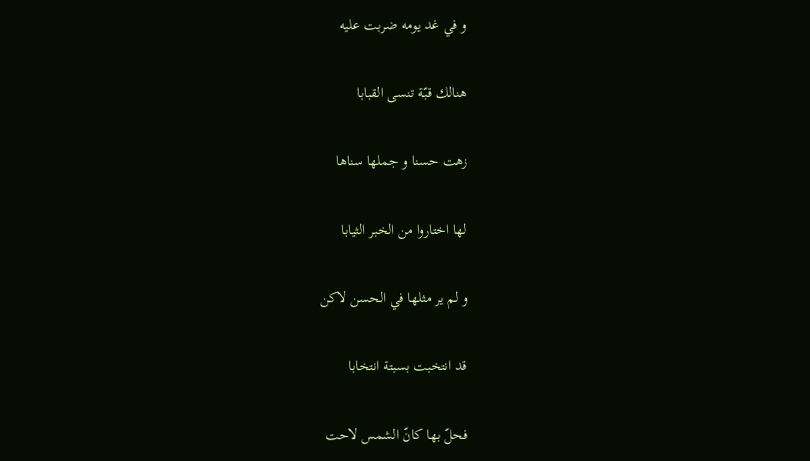و في غد يومه ضربت عليه

هنالك قبّة تنسى القبابا

زهت حسنا و جملها سناها

لها اختاروا من الخبر الثيابا

و لم ير مثلها في الحسن لاكن

قد انتخبت بسبتة انتخابا

فحلّ بها كانّ الشمس لاحت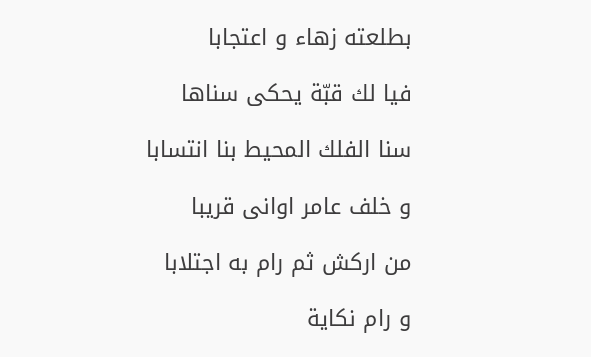بطلعته زهاء و اعتجابا

فيا لك قبّة يحكى سناها

سنا الفلك المحيط بنا انتسابا

و خلف عامر اوانى قريبا

من اركش ثم رام به اجتلابا

و رام نكاية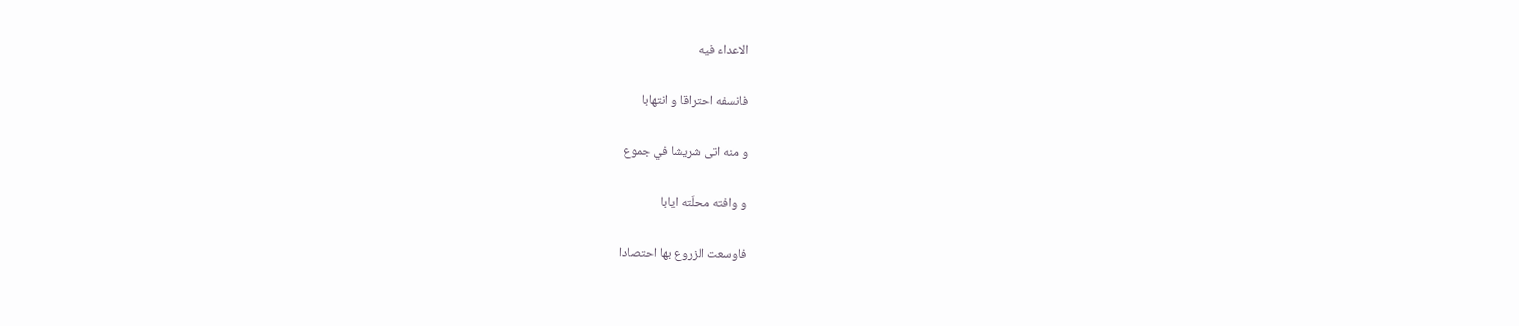الاعداء فيه

فانسفه احتراقا و انتهابا

و منه اتى شريشا في جموع

و وافته محلّته ايابا

فاوسعت الزروع بها احتصادا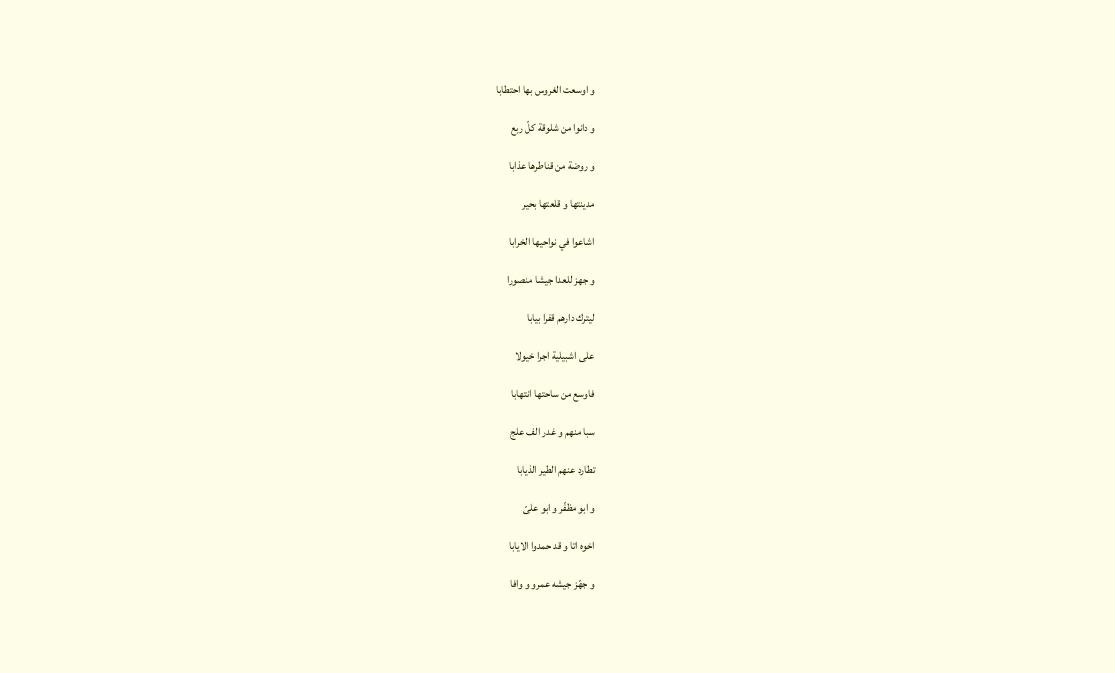و اوسعت الغروس بها احتطابا

و دانوا من شلوقة كلّ ربع

و روضة من قناطرها عذابا

مدينتها و قلعتها بحير

اشاعوا في نواحيها الخرابا

و جهز للعدا جيشا منصورا

ليترك دارهم قفرا بيابا

على اشبيلية اجرا خيولا

فاوسع من ساحتها انتهابا

سبا منهم و غدر الف علج

تطارد عنهم الطير الذيابا

و ابو مظفّر و ابو علىّ

اخوه اتا و قد حمدوا الايابا

و جهّز جيشه عمرو و وافا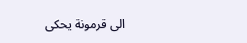الى قرمونة يحكى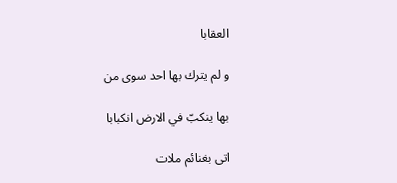العقابا

و لم يترك بها احد سوى من

بها ينكبّ في الارض انكبابا

اتى بغنائم ملات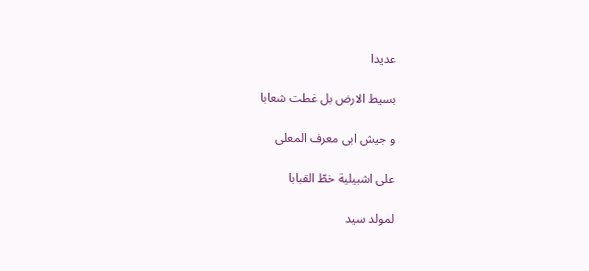عديدا

بسيط الارض بل غطت شعابا

و جيش ابى معرف المعلى

على اشبيلية خطّ القبابا

لمولد سيد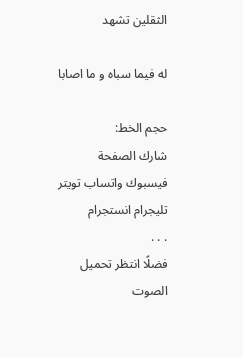الثقلين تشهد

له فيما سباه و ما اصابا

حجم الخط:
شارك الصفحة
فيسبوك واتساب تويتر تليجرام انستجرام
. . .
فضلًا انتظر تحميل الصوت